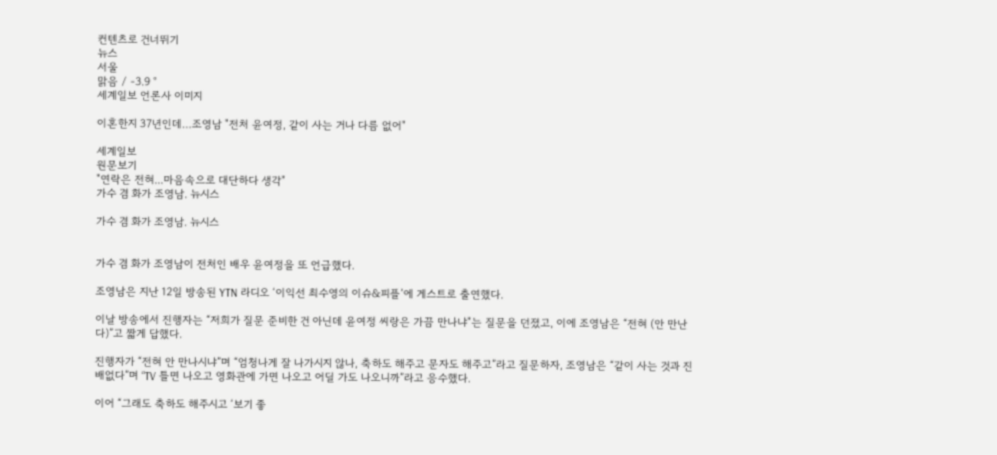컨텐츠로 건너뛰기
뉴스
서울
맑음 / -3.9 °
세계일보 언론사 이미지

이혼한지 37년인데…조영남 "전처 윤여정, 같이 사는 거나 다름 없어"

세계일보
원문보기
"연락은 전혀...마음속으로 대단하다 생각"
가수 겸 화가 조영남. 뉴시스

가수 겸 화가 조영남. 뉴시스


가수 겸 화가 조영남이 전처인 배우 윤여정을 또 언급했다.

조영남은 지난 12일 방송된 YTN 라디오 ‘이익선 최수영의 이슈&피플’에 게스트로 출연했다.

이날 방송에서 진행자는 “저희가 질문 준비한 건 아닌데 윤여정 씨랑은 가끔 만나냐"는 질문을 던졌고, 이에 조영남은 “전혀 (안 만난다)”고 짧게 답했다.

진행자가 “전혀 안 만나시냐”며 “엄청나게 잘 나가시지 않나, 축하도 해주고 문자도 해주고”라고 질문하자, 조영남은 “같이 사는 것과 진배없다”며 “TV 틀면 나오고 영화관에 가면 나오고 어딜 가도 나오니까”라고 응수했다.

이어 “그래도 축하도 해주시고 ‘보기 좋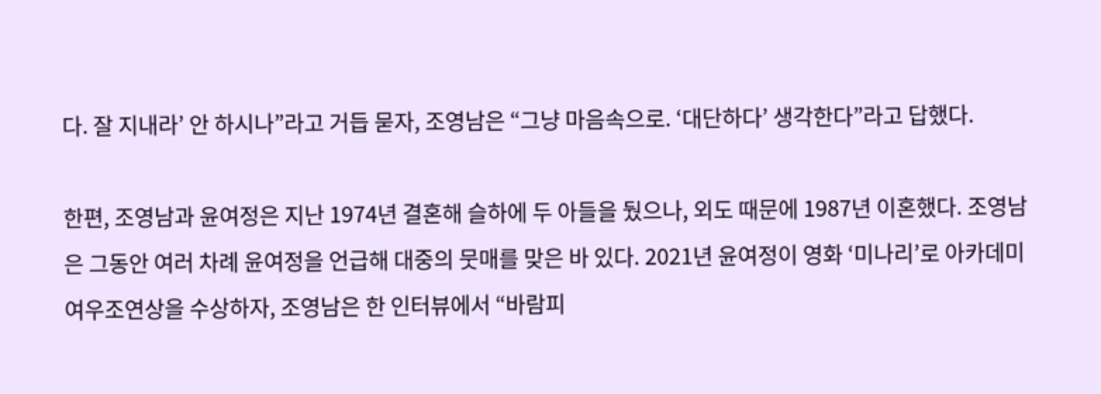다. 잘 지내라’ 안 하시나”라고 거듭 묻자, 조영남은 “그냥 마음속으로. ‘대단하다’ 생각한다”라고 답했다.

한편, 조영남과 윤여정은 지난 1974년 결혼해 슬하에 두 아들을 뒀으나, 외도 때문에 1987년 이혼했다. 조영남은 그동안 여러 차례 윤여정을 언급해 대중의 뭇매를 맞은 바 있다. 2021년 윤여정이 영화 ‘미나리’로 아카데미 여우조연상을 수상하자, 조영남은 한 인터뷰에서 “바람피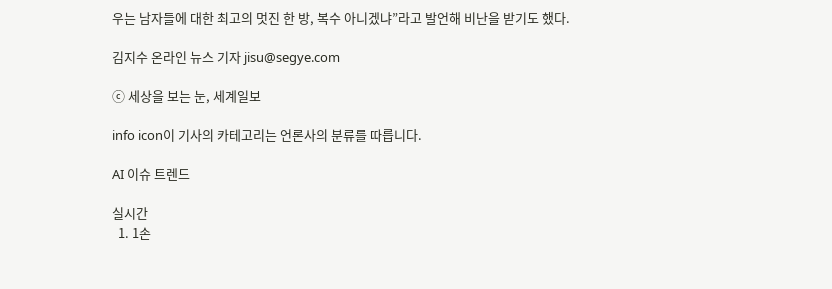우는 남자들에 대한 최고의 멋진 한 방, 복수 아니겠냐”라고 발언해 비난을 받기도 했다.

김지수 온라인 뉴스 기자 jisu@segye.com

ⓒ 세상을 보는 눈, 세계일보

info icon이 기사의 카테고리는 언론사의 분류를 따릅니다.

AI 이슈 트렌드

실시간
  1. 1손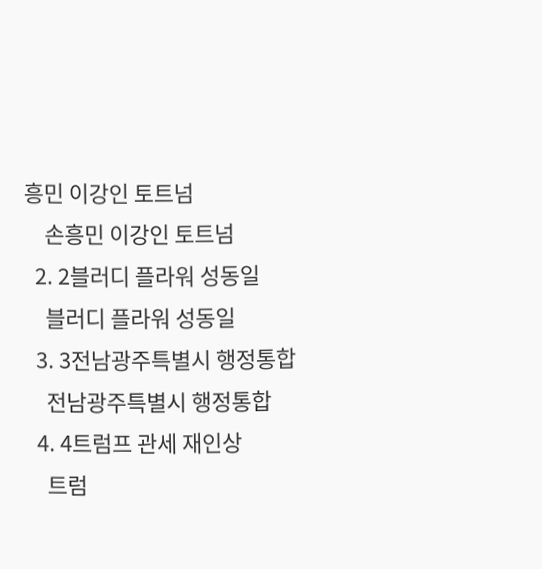흥민 이강인 토트넘
    손흥민 이강인 토트넘
  2. 2블러디 플라워 성동일
    블러디 플라워 성동일
  3. 3전남광주특별시 행정통합
    전남광주특별시 행정통합
  4. 4트럼프 관세 재인상
    트럼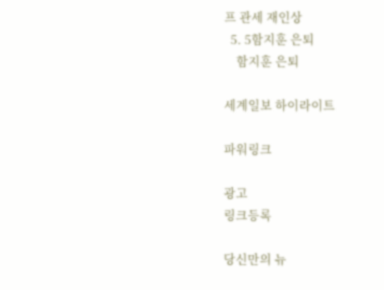프 관세 재인상
  5. 5함지훈 은퇴
    함지훈 은퇴

세계일보 하이라이트

파워링크

광고
링크등록

당신만의 뉴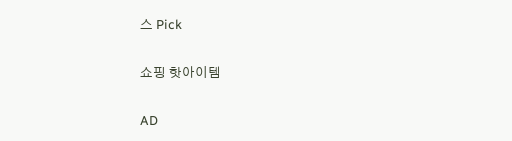스 Pick

쇼핑 핫아이템

AD